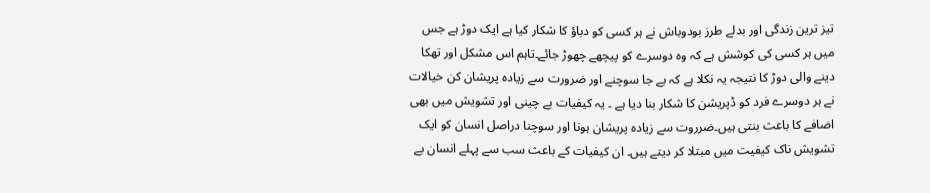تیز ترین زندگی اور بدلے طرز بودوباش نے ہر کسی کو دباؤ کا شکار کیا ہے ایک دوڑ ہے جس میں ہر کسی کی کوشش ہے کہ وہ دوسرے کو پیچھے چھوڑ جائے۔تاہم اس مشکل اور تھکا دینے والی دوڑ کا نتیجہ یہ نکلا ہے کہ بے جا سوچنے اور ضرورت سے زیادہ پریشان کن خیالات نے ہر دوسرے فرد کو ڈپریشن کا شکار بنا دیا ہے ۔ یہ کیفیات بے چینی اور تشویش میں بھی اضافے کا باعث بنتی ہیں۔ضرروت سے زیادہ پریشان ہونا اور سوچنا دراصل انسان کو ایک تشویش ناک کیفیت میں مبتلا کر دیتے ہیں۔ ان کیفیات کے باعث سب سے پہلے انسان بے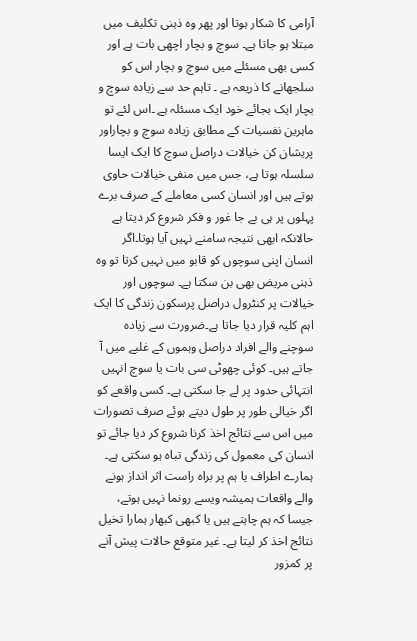آرامی کا شکار ہوتا اور پھر وہ ذہنی تکلیف میں مبتلا ہو جاتا ہے۔ سوچ و بچار اچھی بات ہے اور کسی بھی مسئلے میں سوچ و بچار اس کو سلجھانے کا ذریعہ ہے ۔ تاہم حد سے زیادہ سوچ و بچار ایک بجائے خود ایک مسئلہ ہے ۔اس لئے تو ماہرین نفسیات کے مطابق زیادہ سوچ و بچاراور پریشان کن خیالات دراصل سوچ کا ایک ایسا سلسلہ ہوتا ہے، جس میں منفی خیالات حاوی ہوتے ہیں اور انسان کسی معاملے کے صرف برے پہلوں پر ہی بے جا غور و فکر شروع کر دیتا ہے حالانکہ ابھی نتیجہ سامنے نہیں آیا ہوتا۔اگر انسان اپنی سوچوں کو قابو میں نہیں کرتا تو وہ ذہنی مریض بھی بن سکتا ہے۔ سوچوں اور خیالات پر کنٹرول دراصل پرسکون زندگی کا ایک اہم کلیہ قرار دیا جاتا ہے۔ضرورت سے زیادہ سوچنے والے افراد دراصل وہموں کے غلبے میں آ جاتے ہیں۔ کوئی چھوٹی سی بات یا سوچ انہیں انتہائی حدود پر لے جا سکتی ہے۔ کسی واقعے کو اگر خیالی طور پر طول دیتے ہوئے صرف تصورات میں اس سے نتائج اخذ کرنا شروع کر دیا جائے تو انسان کی معمول کی زندگی تباہ ہو سکتی ہے۔ ہمارے اطراف یا ہم پر براہ راست اثر انداز ہونے والے واقعات ہمیشہ ویسے رونما نہیں ہوتے، جیسا کہ ہم چاہتے ہیں یا کبھی کبھار ہمارا تخیل نتائج اخذ کر لیتا ہے۔ غیر متوقع حالات پیش آنے پر کمزور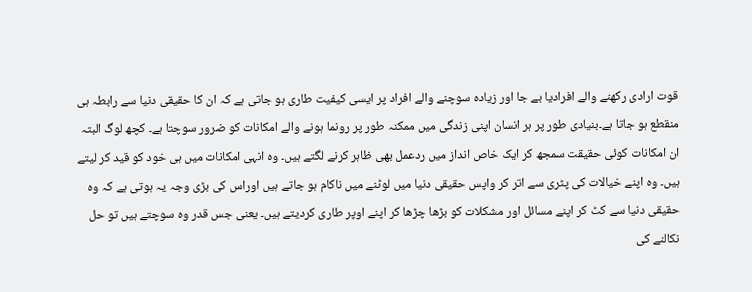قوت ارادی رکھنے والے افرادیا بے جا اور زیادہ سوچنے والے افراد پر ایسی کیفیت طاری ہو جاتی ہے کہ ان کا حقیقی دنیا سے رابطہ ہی منقطع ہو جاتا ہے۔بنیادی طور پر ہر انسان اپنی زندگی میں ممکنہ طور پر رونما ہونے والے امکانات کو ضرور سوچتا ہے۔ کچھ لوگ البتہ ان امکانات کوئی حقیقت سمجھ کر ایک خاص انداز میں ردعمل بھی ظاہر کرنے لگتے ہیں۔ وہ انہی امکانات میں ہی خود کو قید کر لیتے ہیں۔ وہ اپنے خیالات کی پٹری سے اتر کر واپس حقیقی دنیا میں لوٹنے میں ناکام ہو جاتے ہیں اوراس کی بڑی وجہ یہ ہوتی ہے کہ وہ حقیقی دنیا سے کٹ کر اپنے مسائل اور مشکلات کو بڑھا چڑھا کر اپنے اوپر طاری کردیتے ہیں۔ یعنی جس قدر وہ سوچتے ہیں تو حل نکالنے کی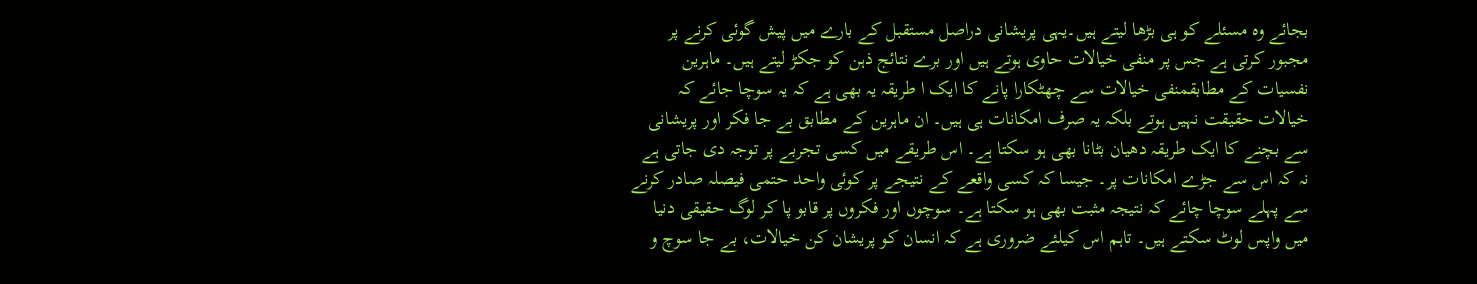بجائے وہ مسئلے کو ہی بڑھا لیتے ہیں۔یہی پریشانی دراصل مستقبل کے بارے میں پیش گوئی کرنے پر مجبور کرتی ہے جس پر منفی خیالات حاوی ہوتے ہیں اور برے نتائج ذہن کو جکڑ لیتے ہیں۔ ماہرین نفسیات کے مطابقمنفی خیالات سے چھٹکارا پانے کا ایک ا طریقہ یہ بھی ہے کہ یہ سوچا جائے کہ خیالات حقیقت نہیں ہوتے بلکہ یہ صرف امکانات ہی ہیں۔ ان ماہرین کے مطابق بے جا فکر اور پریشانی سے بچنے کا ایک طریقہ دھیان بٹانا بھی ہو سکتا ہے۔ اس طریقے میں کسی تجربے پر توجہ دی جاتی ہے نہ کہ اس سے جڑے امکانات پر۔ جیسا کہ کسی واقعے کے نتیجے پر کوئی واحد حتمی فیصلہ صادر کرنے سے پہلے سوچا چائے کہ نتیجہ مثبت بھی ہو سکتا ہے۔ سوچوں اور فکروں پر قابو پا کر لوگ حقیقی دنیا میں واپس لوٹ سکتے ہیں۔ تاہم اس کیلئے ضروری ہے کہ انسان کو پریشان کن خیالات، بے جا سوچ و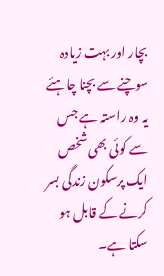بچار اور بہت زیادہ سوچنے سے بچنا چاہئے یہ وہ راستہ ہے جس سے کوئی بھی شخص ایک پرسکون زندگی بسر کرنے کے قابل ہو سکتا ہے۔